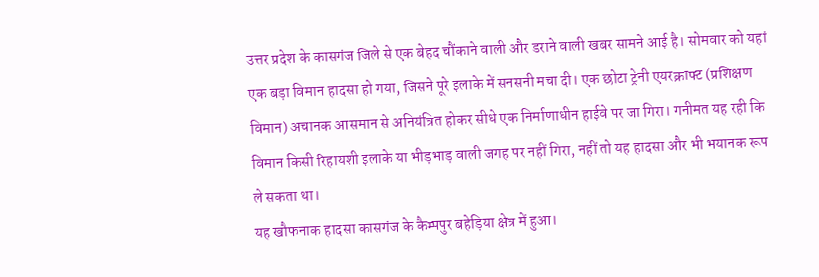उत्तर प्रदेश के कासगंज जिले से एक बेहद चौंकाने वाली और डराने वाली खबर सामने आई है। सोमवार को यहां एक बड़ा विमान हादसा हो गया, जिसने पूरे इलाके में सनसनी मचा दी। एक छोटा ट्रेनी एयरक्राफ्ट (प्रशिक्षण विमान) अचानक आसमान से अनियंत्रित होकर सीधे एक निर्माणाधीन हाईवे पर जा गिरा। गनीमत यह रही कि विमान किसी रिहायशी इलाके या भीड़भाड़ वाली जगह पर नहीं गिरा, नहीं तो यह हादसा और भी भयानक रूप ले सकता था।
यह खौफनाक हादसा कासगंज के कैम्पपुर बहेड़िया क्षेत्र में हुआ।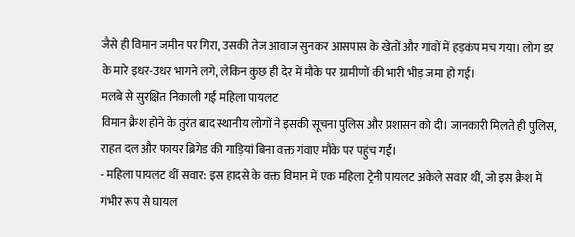जैसे ही विमान जमीन पर गिरा, उसकी तेज आवाज सुनकर आसपास के खेतों और गांवों में हड़कंप मच गया। लोग डर के मारे इधर-उधर भागने लगे, लेकिन कुछ ही देर में मौके पर ग्रामीणों की भारी भीड़ जमा हो गई।
मलबे से सुरक्षित निकाली गईं महिला पायलट
विमान क्रैश होने के तुरंत बाद स्थानीय लोगों ने इसकी सूचना पुलिस और प्रशासन को दी। जानकारी मिलते ही पुलिस, राहत दल और फायर ब्रिगेड की गाड़ियां बिना वक्त गंवाए मौके पर पहुंच गईं।
- महिला पायलट थीं सवार: इस हादसे के वक्त विमान में एक महिला ट्रेनी पायलट अकेले सवार थीं, जो इस क्रैश में गंभीर रूप से घायल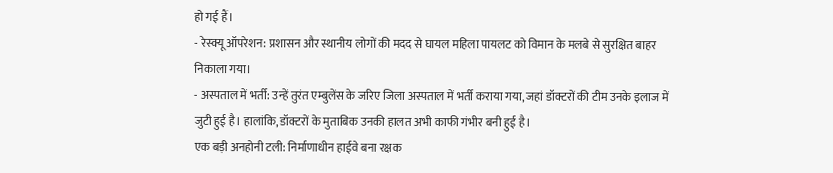हो गई हैं।
- रेस्क्यू ऑपरेशन: प्रशासन और स्थानीय लोगों की मदद से घायल महिला पायलट को विमान के मलबे से सुरक्षित बाहर निकाला गया।
- अस्पताल में भर्ती: उन्हें तुरंत एम्बुलेंस के जरिए जिला अस्पताल में भर्ती कराया गया, जहां डॉक्टरों की टीम उनके इलाज में जुटी हुई है। हालांकि, डॉक्टरों के मुताबिक उनकी हालत अभी काफी गंभीर बनी हुई है।
एक बड़ी अनहोनी टली: निर्माणाधीन हाईवे बना रक्षक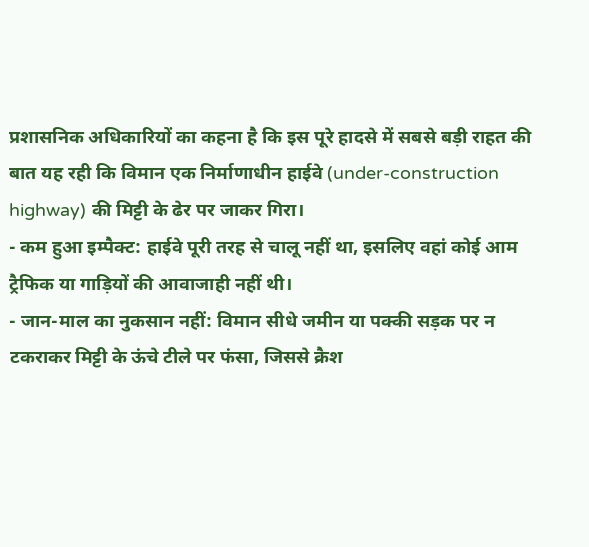प्रशासनिक अधिकारियों का कहना है कि इस पूरे हादसे में सबसे बड़ी राहत की बात यह रही कि विमान एक निर्माणाधीन हाईवे (under-construction highway) की मिट्टी के ढेर पर जाकर गिरा।
- कम हुआ इम्पैक्ट: हाईवे पूरी तरह से चालू नहीं था, इसलिए वहां कोई आम ट्रैफिक या गाड़ियों की आवाजाही नहीं थी।
- जान-माल का नुकसान नहीं: विमान सीधे जमीन या पक्की सड़क पर न टकराकर मिट्टी के ऊंचे टीले पर फंसा, जिससे क्रैश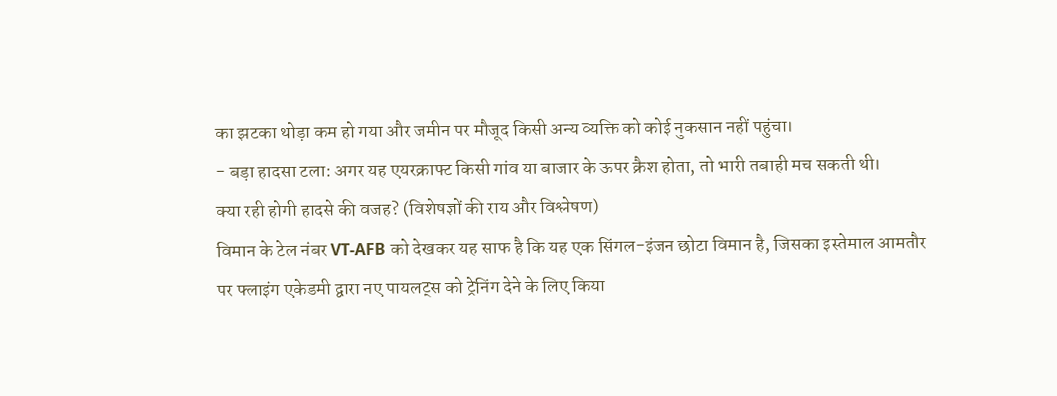का झटका थोड़ा कम हो गया और जमीन पर मौजूद किसी अन्य व्यक्ति को कोई नुकसान नहीं पहुंचा।
- बड़ा हादसा टला: अगर यह एयरक्राफ्ट किसी गांव या बाजार के ऊपर क्रैश होता, तो भारी तबाही मच सकती थी।
क्या रही होगी हादसे की वजह? (विशेषज्ञों की राय और विश्लेषण)
विमान के टेल नंबर VT-AFB को देखकर यह साफ है कि यह एक सिंगल-इंजन छोटा विमान है, जिसका इस्तेमाल आमतौर पर फ्लाइंग एकेडमी द्वारा नए पायलट्स को ट्रेनिंग देने के लिए किया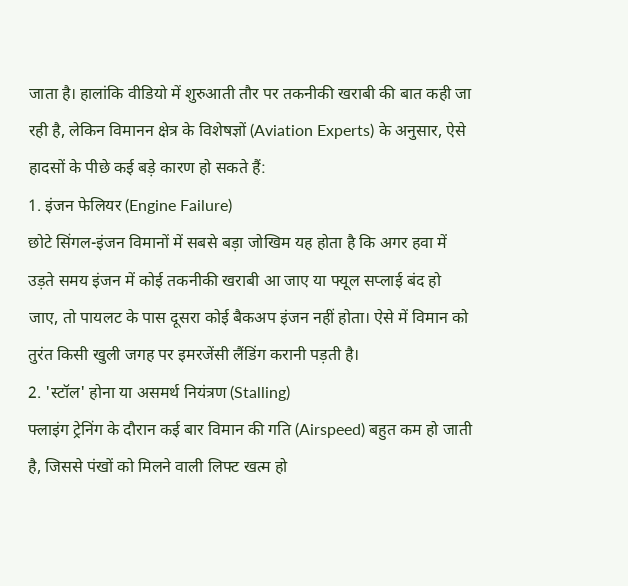जाता है। हालांकि वीडियो में शुरुआती तौर पर तकनीकी खराबी की बात कही जा रही है, लेकिन विमानन क्षेत्र के विशेषज्ञों (Aviation Experts) के अनुसार, ऐसे हादसों के पीछे कई बड़े कारण हो सकते हैं:
1. इंजन फेलियर (Engine Failure)
छोटे सिंगल-इंजन विमानों में सबसे बड़ा जोखिम यह होता है कि अगर हवा में उड़ते समय इंजन में कोई तकनीकी खराबी आ जाए या फ्यूल सप्लाई बंद हो जाए, तो पायलट के पास दूसरा कोई बैकअप इंजन नहीं होता। ऐसे में विमान को तुरंत किसी खुली जगह पर इमरजेंसी लैंडिंग करानी पड़ती है।
2. 'स्टॉल' होना या असमर्थ नियंत्रण (Stalling)
फ्लाइंग ट्रेनिंग के दौरान कई बार विमान की गति (Airspeed) बहुत कम हो जाती है, जिससे पंखों को मिलने वाली लिफ्ट खत्म हो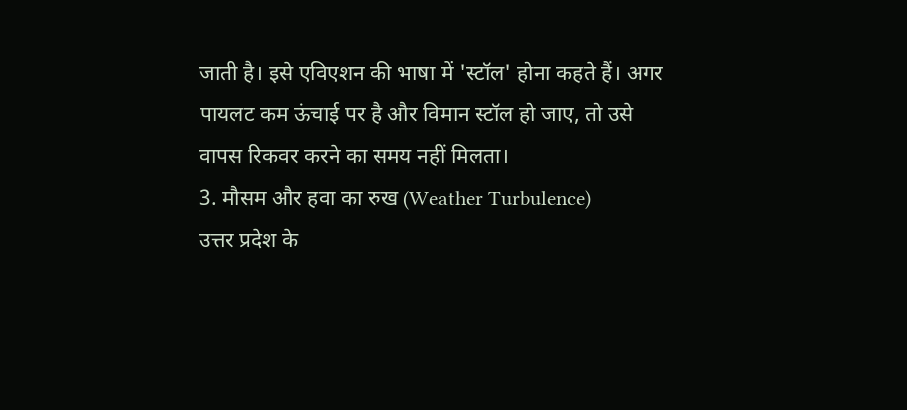जाती है। इसे एविएशन की भाषा में 'स्टॉल' होना कहते हैं। अगर पायलट कम ऊंचाई पर है और विमान स्टॉल हो जाए, तो उसे वापस रिकवर करने का समय नहीं मिलता।
3. मौसम और हवा का रुख (Weather Turbulence)
उत्तर प्रदेश के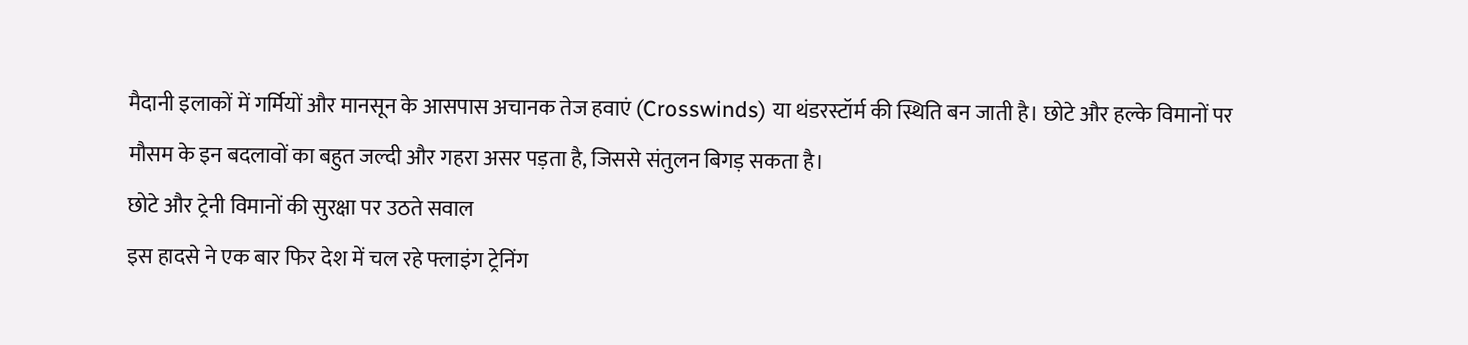मैदानी इलाकों में गर्मियों और मानसून के आसपास अचानक तेज हवाएं (Crosswinds) या थंडरस्टॉर्म की स्थिति बन जाती है। छोटे और हल्के विमानों पर मौसम के इन बदलावों का बहुत जल्दी और गहरा असर पड़ता है, जिससे संतुलन बिगड़ सकता है।
छोटे और ट्रेनी विमानों की सुरक्षा पर उठते सवाल
इस हादसे ने एक बार फिर देश में चल रहे फ्लाइंग ट्रेनिंग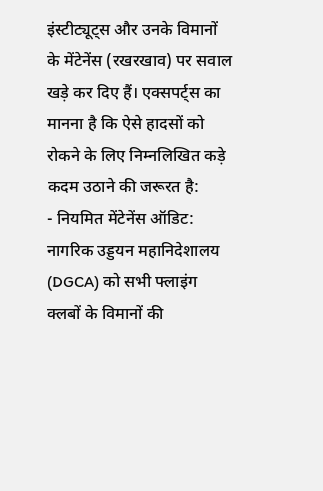इंस्टीट्यूट्स और उनके विमानों के मेंटेनेंस (रखरखाव) पर सवाल खड़े कर दिए हैं। एक्सपर्ट्स का मानना है कि ऐसे हादसों को रोकने के लिए निम्नलिखित कड़े कदम उठाने की जरूरत है:
- नियमित मेंटेनेंस ऑडिट: नागरिक उड्डयन महानिदेशालय (DGCA) को सभी फ्लाइंग क्लबों के विमानों की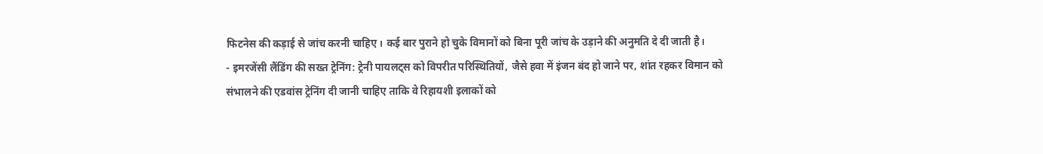फिटनेस की कड़ाई से जांच करनी चाहिए। कई बार पुराने हो चुके विमानों को बिना पूरी जांच के उड़ाने की अनुमति दे दी जाती है।
- इमरजेंसी लैंडिंग की सख्त ट्रेनिंग: ट्रेनी पायलट्स को विपरीत परिस्थितियों, जैसे हवा में इंजन बंद हो जाने पर, शांत रहकर विमान को संभालने की एडवांस ट्रेनिंग दी जानी चाहिए ताकि वे रिहायशी इलाकों को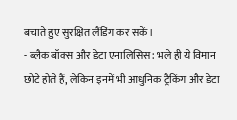बचाते हुए सुरक्षित लैंडिंग कर सकें।
- ब्लैक बॉक्स और डेटा एनालिसिस: भले ही ये विमान छोटे होते हैं, लेकिन इनमें भी आधुनिक ट्रैकिंग और डेटा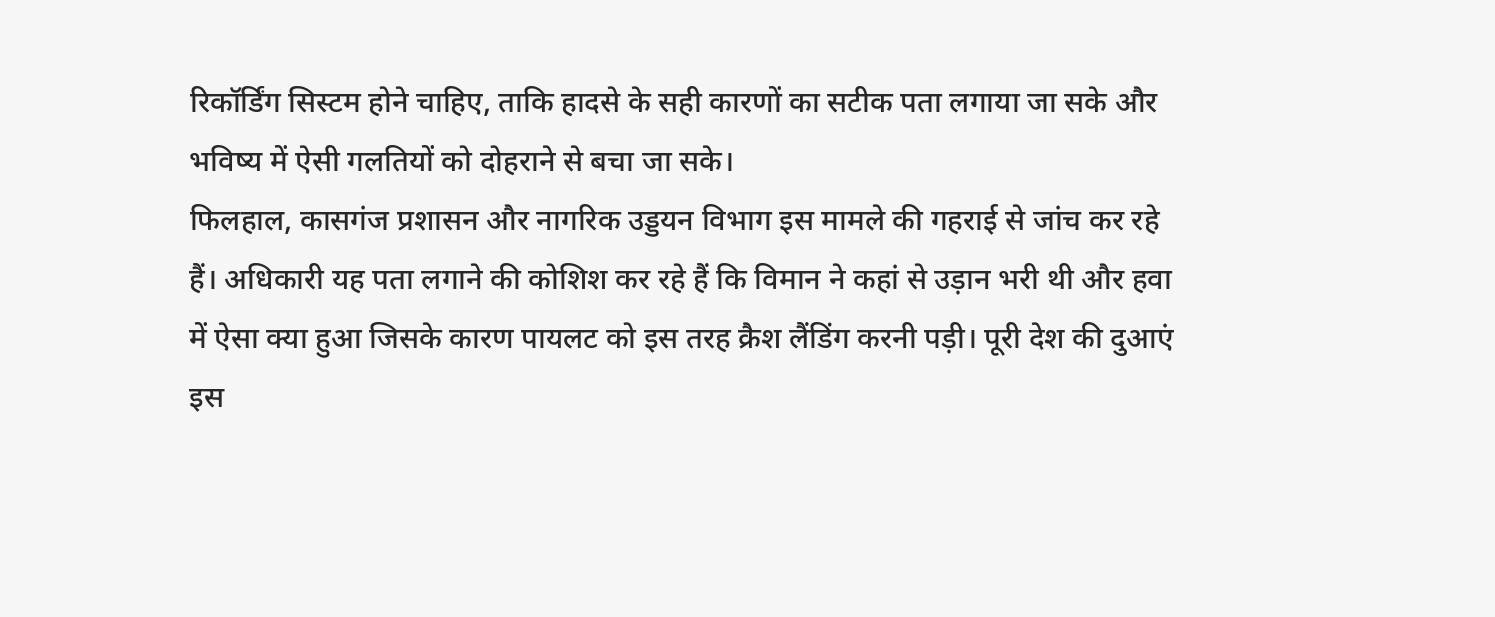रिकॉर्डिंग सिस्टम होने चाहिए, ताकि हादसे के सही कारणों का सटीक पता लगाया जा सके और भविष्य में ऐसी गलतियों को दोहराने से बचा जा सके।
फिलहाल, कासगंज प्रशासन और नागरिक उड्डयन विभाग इस मामले की गहराई से जांच कर रहे हैं। अधिकारी यह पता लगाने की कोशिश कर रहे हैं कि विमान ने कहां से उड़ान भरी थी और हवा में ऐसा क्या हुआ जिसके कारण पायलट को इस तरह क्रैश लैंडिंग करनी पड़ी। पूरी देश की दुआएं इस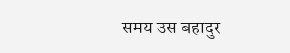समय उस बहादुर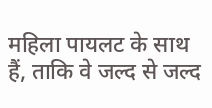महिला पायलट के साथ हैं, ताकि वे जल्द से जल्द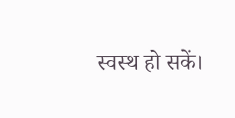स्वस्थ हो सकें।